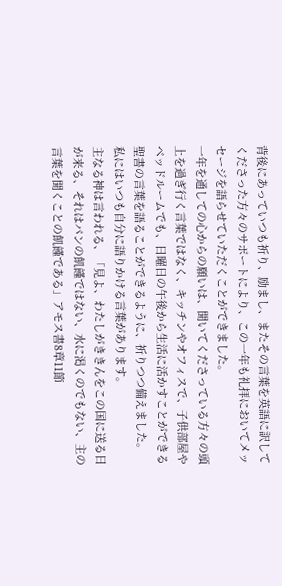背後にあっていつも祈り、励まし、またその言葉を英語に訳してくださった方々のサポートにより、この一年も礼拝においてメッセージを語らせていただくことができました。
一年を通しての心からの願いは、聞いてくださっている方々の頭上を過ぎ行く言葉ではなく、キッチンやオフィスで、子供部屋やベッドルームでも、日曜日の午後から生活に活かすことができる聖書の言葉を語ることができるように、祈りつつ備えました。
私にはいつも自分に語りかける言葉があります。
主なる神は言われる、「見よ、わたしがききんをこの国に送る日が来る、それはパンの飢饉ではない、水に渇くのでもない、主の言葉を聞くことの飢饉である」アモス書8章11節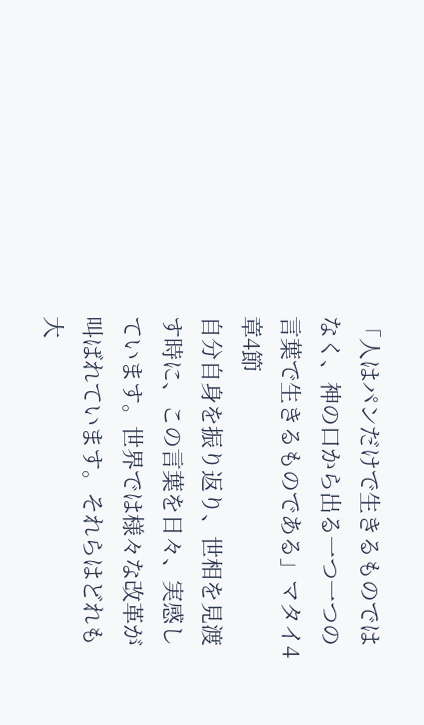「人はパンだけで生きるものではなく、神の口から出る一つ一つの言葉で生きるものである」マタイ4章4節
自分自身を振り返り、世相を見渡す時に、この言葉を日々、実感しています。世界では様々な改革が叫ばれています。それらはどれも大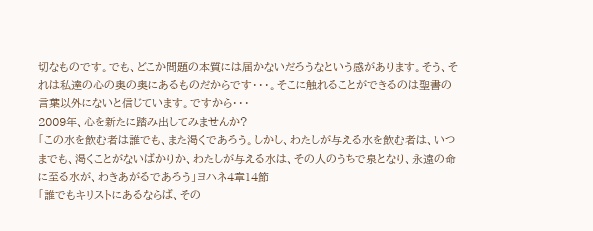切なものです。でも、どこか問題の本質には届かないだろうなという感があります。そう、それは私達の心の奥の奥にあるものだからです・・・。そこに触れることができるのは聖書の言葉以外にないと信じています。ですから・・・
2009年、心を新たに踏み出してみませんか?
「この水を飲む者は誰でも、また渇くであろう。しかし、わたしが与える水を飲む者は、いつまでも、渇くことがないばかりか、わたしが与える水は、その人のうちで泉となり、永遠の命に至る水が、わきあがるであろう」ヨハネ4章14節
「誰でもキリストにあるならば、その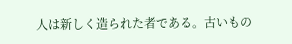人は新しく造られた者である。古いもの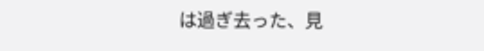は過ぎ去った、見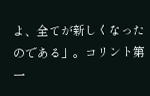よ、全てが新しくなったのである」。コリント第一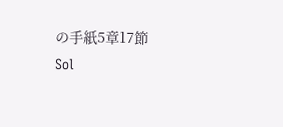の手紙5章17節
Sol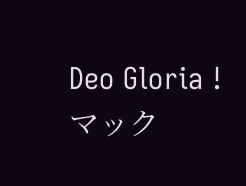Deo Gloria !
マック